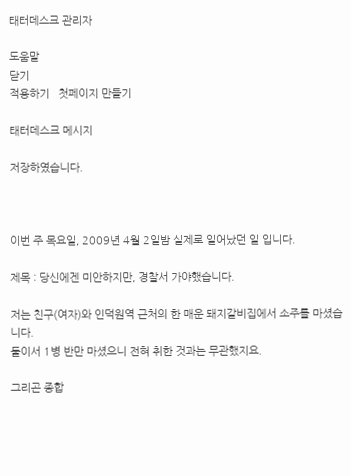태터데스크 관리자

도움말
닫기
적용하기   첫페이지 만들기

태터데스크 메시지

저장하였습니다.



이번 주 목요일, 2009년 4월 2일밤 실제로 일어났던 일 입니다.

제목 : 당신에겐 미안하지만, 경찰서 가야했습니다.

저는 친구(여자)와 인덕원역 근처의 한 매운 돼지갈비집에서 소주를 마셨습니다.
둘이서 1병 반만 마셨으니 전혀 취한 것과는 무관했지요.

그리곤 종합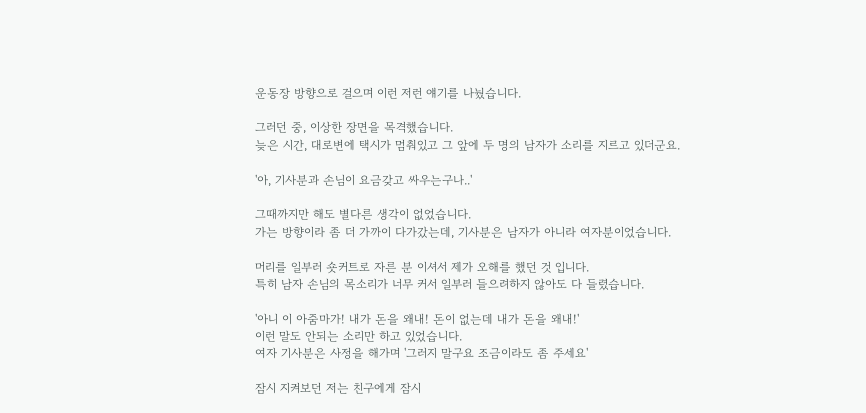운동장 방향으로 걸으며 이런 저런 얘기를 나눴습니다.

그러던 중, 이상한 장면을 목격했습니다.
늦은 시간, 대로변에 택시가 멈춰있고 그 앞에 두 명의 남자가 소리를 지르고 있더군요.

'아, 기사분과 손님이 요금갖고 싸우는구나..'

그때까지만 해도 별다른 생각이 없었습니다.
가는 방향이라 좀 더 가까이 다가갔는데, 기사분은 남자가 아니라 여자분이었습니다.

머리를 일부러 숏커트로 자른 분 이셔서 제가 오해를 했던 것 입니다.
특히 남자 손님의 목소리가 너무 커서 일부러 들으려하지 않아도 다 들렸습니다.

'아니 이 아줌마가! 내가 돈을 왜내! 돈이 없는데 내가 돈을 왜내!'
이런 말도 안되는 소리만 하고 있었습니다.
여자 기사분은 사정을 해가며 '그러지 말구요 조금이라도 좀 주세요'

잠시 지켜보던 저는 친구에게 잠시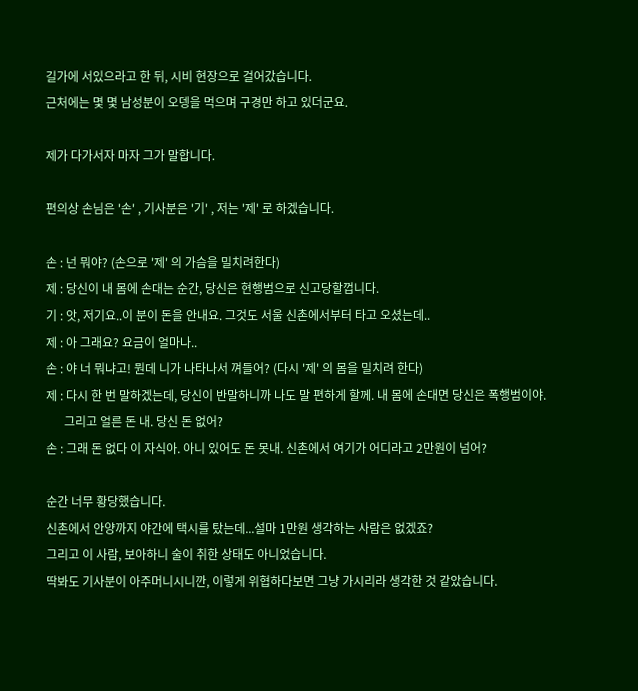길가에 서있으라고 한 뒤, 시비 현장으로 걸어갔습니다.
근처에는 몇 몇 남성분이 오뎅을 먹으며 구경만 하고 있더군요.

제가 다가서자 마자 그가 말합니다.

편의상 손님은 '손' , 기사분은 '기' , 저는 '제' 로 하겠습니다.

손 : 넌 뭐야? (손으로 '제' 의 가슴을 밀치려한다)
제 : 당신이 내 몸에 손대는 순간, 당신은 현행범으로 신고당할껍니다.
기 : 앗, 저기요..이 분이 돈을 안내요. 그것도 서울 신촌에서부터 타고 오셨는데..
제 : 아 그래요? 요금이 얼마나..
손 : 야 너 뭐냐고! 뭔데 니가 나타나서 껴들어? (다시 '제' 의 몸을 밀치려 한다)
제 : 다시 한 번 말하겠는데, 당신이 반말하니까 나도 말 편하게 할께. 내 몸에 손대면 당신은 폭행범이야.
      그리고 얼른 돈 내. 당신 돈 없어?
손 : 그래 돈 없다 이 자식아. 아니 있어도 돈 못내. 신촌에서 여기가 어디라고 2만원이 넘어?

순간 너무 황당했습니다.
신촌에서 안양까지 야간에 택시를 탔는데...설마 1만원 생각하는 사람은 없겠죠?
그리고 이 사람, 보아하니 술이 취한 상태도 아니었습니다.
딱봐도 기사분이 아주머니시니깐, 이렇게 위협하다보면 그냥 가시리라 생각한 것 같았습니다.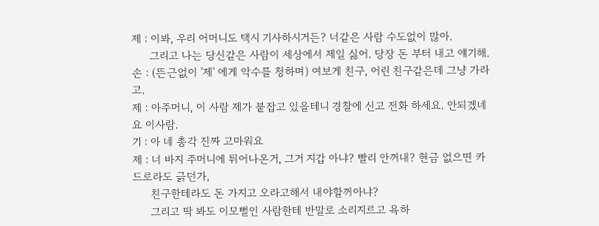제 : 이봐, 우리 어머니도 택시 기사하시거든? 너같은 사람 수도없이 많아.
      그리고 나는 당신같은 사람이 세상에서 제일 싫어. 당장 돈 부터 내고 얘기해.
손 : (뜬근없이 '제' 에게 악수를 청하며) 여보게 친구, 어린 친구같은데 그냥 가라고.
제 : 아주머니, 이 사람 제가 붙잡고 있을테니 경찰에 신고 전화 하세요. 안되겠네요 이사람.
기 : 아 네 총각 진짜 고마워요
제 : 너 바지 주머니에 튀어나온거, 그거 지갑 아냐? 빨리 안꺼내? 현금 없으면 카드로라도 긁던가,
      친구한테라도 돈 가지고 오라고해서 내야할꺼아냐?
      그리고 딱 봐도 이모뻘인 사람한테 반말로 소리지르고 욕하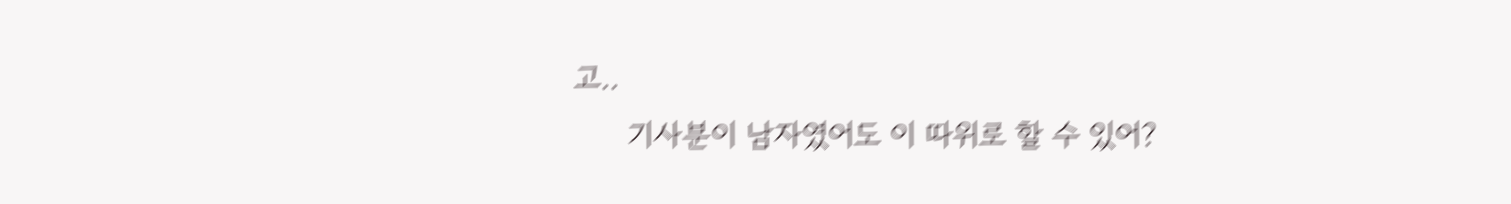고..
      기사분이 남자였어도 이 따위로 할 수 있어?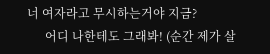너 여자라고 무시하는거야 지금?
      어디 나한테도 그래봐! (순간 제가 살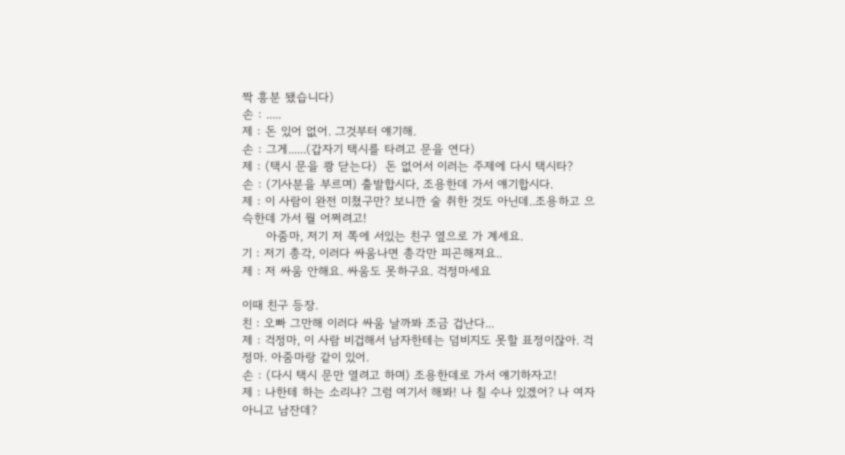짝 흥분 됐습니다)
손 : .....
제 : 돈 있어 없어. 그것부터 얘기해.
손 : 그게......(갑자기 택시를 타려고 문을 연다)
제 : (택시 문을 쾅 닫는다)  돈 없어서 이러는 주제에 다시 택시타?
손 : (기사분을 부르며) 출발합시다, 조용한데 가서 얘기합시다.
제 : 이 사람이 완전 미쳤구만? 보니깐 술 취한 것도 아닌데..조용하고 으슥한데 가서 뭘 어쩌려고!
      아줌마, 저기 저 쪽에 서있는 친구 옆으로 가 계세요.
기 : 저기 총각, 이러다 싸움나면 총각만 피곤해져요..
제 : 저 싸움 안해요. 싸움도 못하구요. 걱정마세요

이때 친구 등장.
친 : 오빠 그만해 이러다 싸움 날까봐 조금 겁난다...
제 : 걱정마, 이 사람 비겁해서 남자한테는 덤비지도 못할 표정이잖아. 걱정마. 아줌마랑 같이 있어.
손 : (다시 택시 문만 열려고 하며) 조용한데로 가서 얘기하자고!
제 : 나한테 하는 소리냐? 그럼 여기서 해봐! 나 칠 수나 있겠어? 나 여자 아니고 남잔데?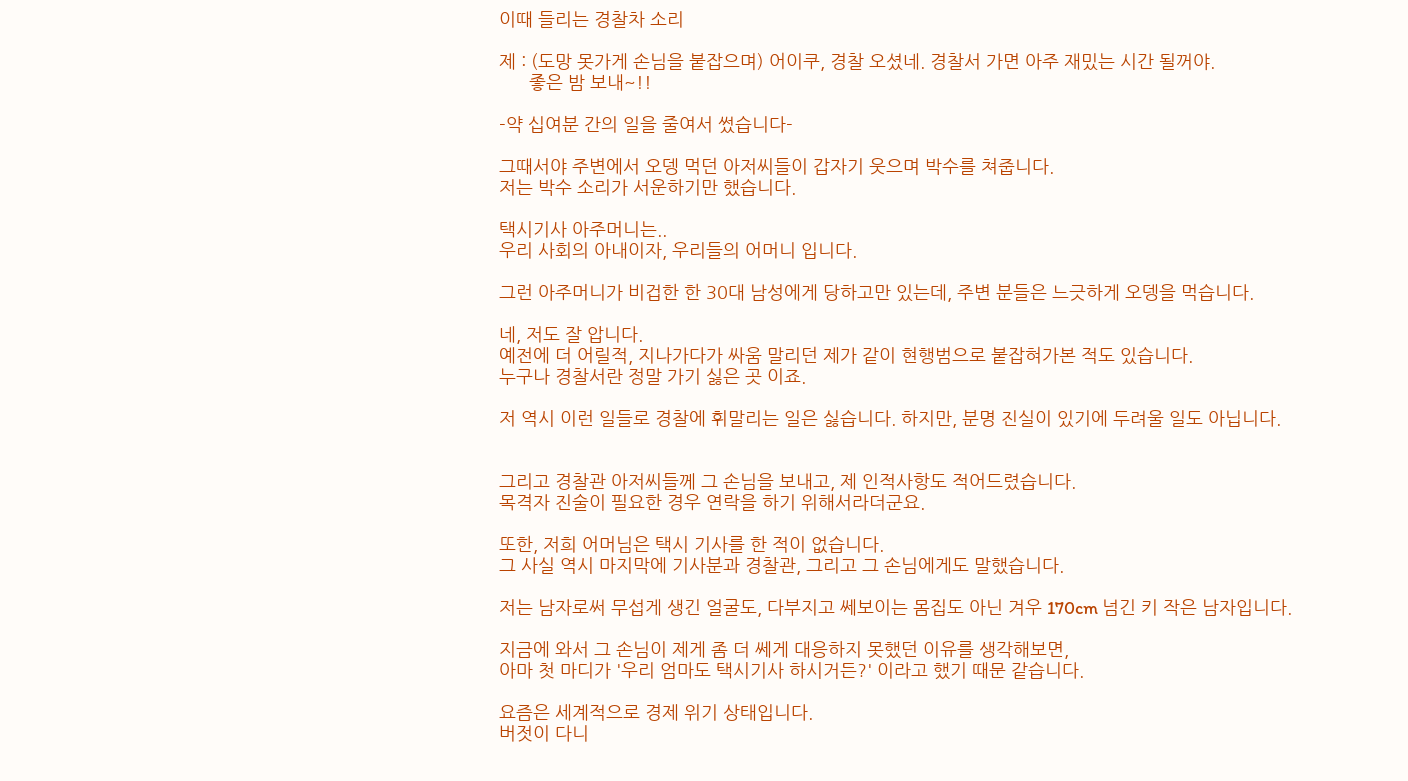이때 들리는 경찰차 소리

제 : (도망 못가게 손님을 붙잡으며) 어이쿠, 경찰 오셨네. 경찰서 가면 아주 재밌는 시간 될꺼야.
      좋은 밤 보내~!!

-약 십여분 간의 일을 줄여서 썼습니다-

그때서야 주변에서 오뎅 먹던 아저씨들이 갑자기 웃으며 박수를 쳐줍니다.
저는 박수 소리가 서운하기만 했습니다.

택시기사 아주머니는..
우리 사회의 아내이자, 우리들의 어머니 입니다.

그런 아주머니가 비겁한 한 30대 남성에게 당하고만 있는데, 주변 분들은 느긋하게 오뎅을 먹습니다.

네, 저도 잘 압니다.
예전에 더 어릴적, 지나가다가 싸움 말리던 제가 같이 현행범으로 붙잡혀가본 적도 있습니다.
누구나 경찰서란 정말 가기 싫은 곳 이죠.

저 역시 이런 일들로 경찰에 휘말리는 일은 싫습니다. 하지만, 분명 진실이 있기에 두려울 일도 아닙니다.


그리고 경찰관 아저씨들께 그 손님을 보내고, 제 인적사항도 적어드렸습니다.
목격자 진술이 필요한 경우 연락을 하기 위해서라더군요.

또한, 저희 어머님은 택시 기사를 한 적이 없습니다.
그 사실 역시 마지막에 기사분과 경찰관, 그리고 그 손님에게도 말했습니다.

저는 남자로써 무섭게 생긴 얼굴도, 다부지고 쎄보이는 몸집도 아닌 겨우 170cm 넘긴 키 작은 남자입니다.

지금에 와서 그 손님이 제게 좀 더 쎄게 대응하지 못했던 이유를 생각해보면,
아마 첫 마디가 '우리 엄마도 택시기사 하시거든?' 이라고 했기 때문 같습니다.

요즘은 세계적으로 경제 위기 상태입니다.
버젓이 다니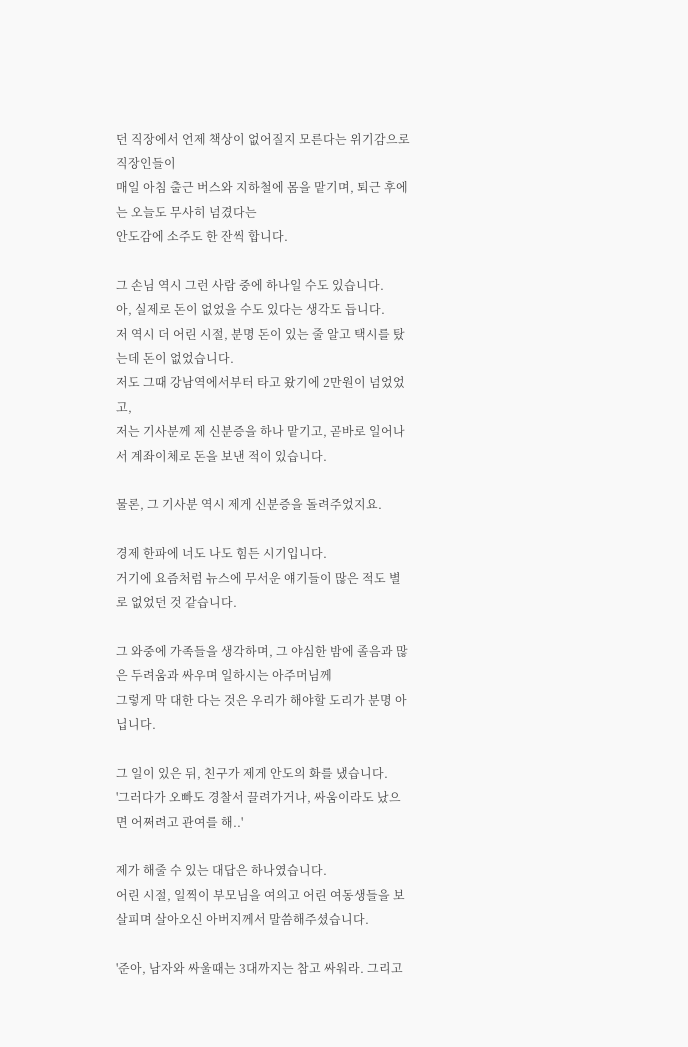던 직장에서 언제 책상이 없어질지 모른다는 위기감으로 직장인들이
매일 아침 출근 버스와 지하철에 몸을 맡기며, 퇴근 후에는 오늘도 무사히 넘겼다는
안도감에 소주도 한 잔씩 합니다.

그 손님 역시 그런 사람 중에 하나일 수도 있습니다.
아, 실제로 돈이 없었을 수도 있다는 생각도 듭니다.
저 역시 더 어린 시절, 분명 돈이 있는 줄 알고 택시를 탔는데 돈이 없었습니다.
저도 그때 강남역에서부터 타고 왔기에 2만원이 넘었었고,
저는 기사분께 제 신분증을 하나 맡기고, 곧바로 일어나서 계좌이체로 돈을 보낸 적이 있습니다.

물론, 그 기사분 역시 제게 신분증을 돌려주었지요.

경제 한파에 너도 나도 힘든 시기입니다.
거기에 요즘처럼 뉴스에 무서운 얘기들이 많은 적도 별로 없었던 것 같습니다.

그 와중에 가족들을 생각하며, 그 야심한 밤에 졸음과 많은 두려움과 싸우며 일하시는 아주머님께
그렇게 막 대한 다는 것은 우리가 해야할 도리가 분명 아닙니다.

그 일이 있은 뒤, 친구가 제게 안도의 화를 냈습니다.
'그러다가 오빠도 경찰서 끌려가거나, 싸움이라도 났으면 어쩌려고 관여를 해..'

제가 해줄 수 있는 대답은 하나였습니다.
어린 시절, 일찍이 부모님을 여의고 어린 여동생들을 보살피며 살아오신 아버지께서 말씀해주셨습니다.

'준아, 남자와 싸울때는 3대까지는 참고 싸워라. 그리고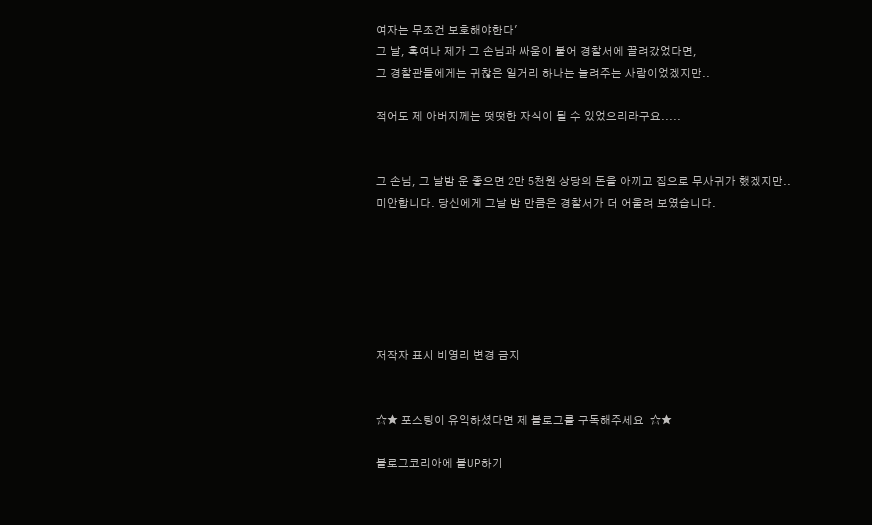여자는 무조건 보호해야한다'
그 날, 혹여나 제가 그 손님과 싸움이 붙어 경찰서에 끌려갔었다면,
그 경찰관들에게는 귀찮은 일거리 하나는 늘려주는 사람이었겠지만..

적어도 제 아버지께는 떳떳한 자식이 될 수 있었으리라구요.....


그 손님, 그 날밤 운 좋으면 2만 5천원 상당의 돈을 아끼고 집으로 무사귀가 했겠지만..
미안합니다. 당신에게 그날 밤 만큼은 경찰서가 더 어울려 보였습니다.






저작자 표시 비영리 변경 금지


☆★ 포스팅이 유익하셨다면 제 블로그를 구독해주세요  ☆★

블로그코리아에 블UP하기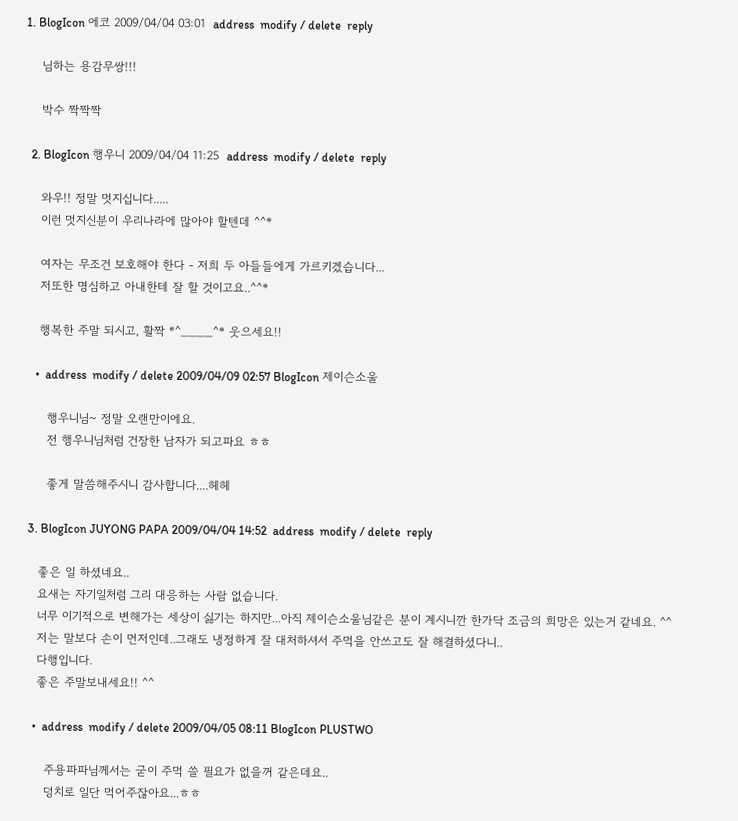1. BlogIcon 에코 2009/04/04 03:01  address  modify / delete  reply

    님하는 용감무쌍!!!

    박수 짝짝짝

  2. BlogIcon 행우니 2009/04/04 11:25  address  modify / delete  reply

    와우!! 정말 멋지십니다.....
    이런 멋지신분이 우리나라에 많아야 할텐데 ^^*

    여자는 무조건 보호해야 한다 - 저희 두 아들들에게 가르키겠습니다...
    저또한 명심하고 아내한테 잘 할 것이고요..^^*

    행복한 주말 되시고, 활짝 *^____^* 웃으세요!!

    •  address  modify / delete 2009/04/09 02:57 BlogIcon 제이슨소울

      행우니님~ 정말 오랜만이에요.
      전 행우니님처럼 건장한 남자가 되고파요 ㅎㅎ

      좋게 말씀해주시니 감사합니다....헤헤

  3. BlogIcon JUYONG PAPA 2009/04/04 14:52  address  modify / delete  reply

    좋은 일 하셨네요..
    요새는 자기일처럼 그리 대응하는 사람 없습니다.
    너무 이기적으로 변해가는 세상이 싫기는 하지만...아직 제이슨소울님같은 분이 계시니깐 한가닥 조금의 희망은 있는거 같네요. ^^
    저는 말보다 손이 먼저인데..그래도 냉정하게 잘 대처하셔서 주먹을 안쓰고도 잘 해결하셨다니..
    다행입니다.
    좋은 주말보내세요!! ^^

    •  address  modify / delete 2009/04/05 08:11 BlogIcon PLUSTWO

      주용파파님께서는 굳이 주먹 쓸 필요가 없을꺼 같은데요..
      덩치로 일단 먹어주잖아요...ㅎㅎ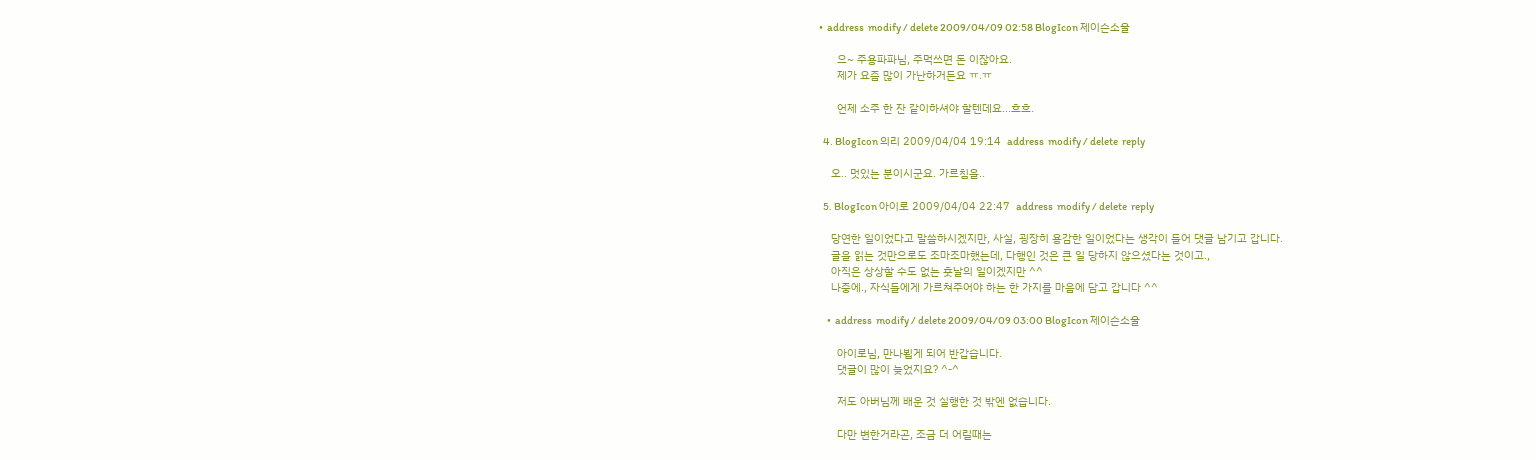•  address  modify / delete 2009/04/09 02:58 BlogIcon 제이슨소울

      으~ 주용파파님, 주먹쓰면 돈 이잖아요.
      제가 요즘 많이 가난하거든요 ㅠ.ㅠ

      언제 소주 한 잔 같이하셔야 할텐데요...흐흐.

  4. BlogIcon 의리 2009/04/04 19:14  address  modify / delete  reply

    오.. 멋있는 분이시군요. 가르침을..

  5. BlogIcon 아이로 2009/04/04 22:47  address  modify / delete  reply

    당연한 일이었다고 말씀하시겠지만, 사실, 굉장히 용감한 일이었다는 생각이 들어 댓글 남기고 갑니다.
    글을 읽는 것만으로도 조마조마했는데, 다행인 것은 큰 일 당하지 않으셨다는 것이고.,
    아직은 상상할 수도 없는 훗날의 일이겠지만 ^^
    나중에., 자식들에게 가르쳐주어야 하는 한 가지를 마음에 담고 갑니다 ^^

    •  address  modify / delete 2009/04/09 03:00 BlogIcon 제이슨소울

      아이로님, 만나뵙게 되어 반갑습니다.
      댓글이 많이 늦었지요? ^-^

      저도 아버님께 배운 것 실행한 것 밖엔 없습니다.

      다만 변한거라곤, 조금 더 어릴때는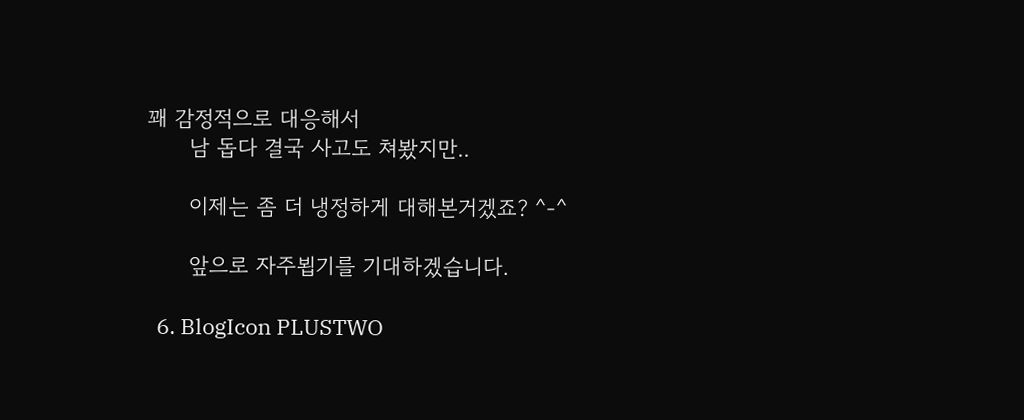꽤 감정적으로 대응해서
      남 돕다 결국 사고도 쳐봤지만..

      이제는 좀 더 냉정하게 대해본거겠죠? ^-^

      앞으로 자주뵙기를 기대하겠습니다.

  6. BlogIcon PLUSTWO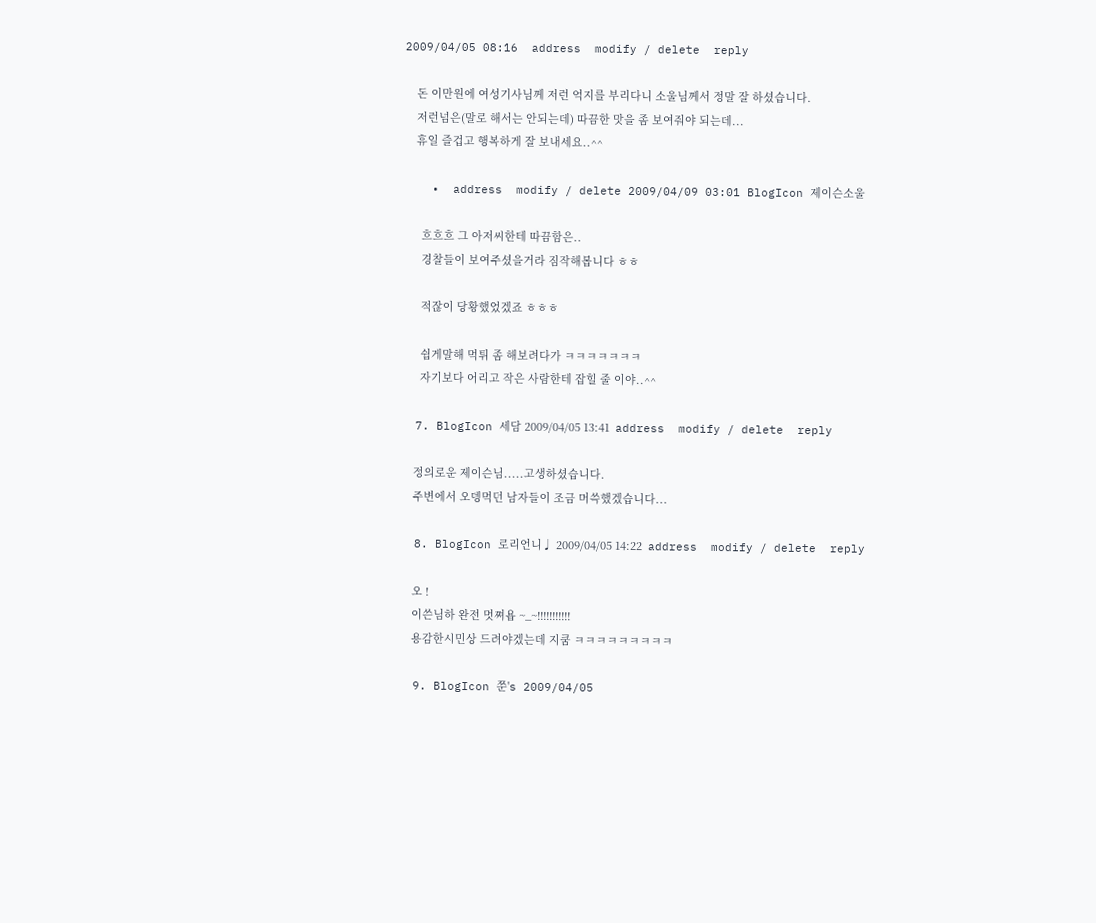2009/04/05 08:16  address  modify / delete  reply

    돈 이만원에 여성기사님께 저런 억지를 부리다니 소울님께서 정말 잘 하셨습니다.
    저런넘은(말로 해서는 안되는데) 따끔한 맛을 좀 보여줘야 되는데...
    휴일 즐겁고 행복하게 잘 보내세요..^^

    •  address  modify / delete 2009/04/09 03:01 BlogIcon 제이슨소울

      흐흐흐 그 아저씨한테 따끔함은..
      경찰들이 보여주셨을거라 짐작해봅니다 ㅎㅎ

      적잖이 당황했었겠죠 ㅎㅎㅎ

      쉽게말해 먹튀 좀 해보려다가 ㅋㅋㅋㅋㅋㅋㅋ
      자기보다 어리고 작은 사람한테 잡힐 줄 이야..^^

  7. BlogIcon 세담 2009/04/05 13:41  address  modify / delete  reply

    정의로운 제이슨님.....고생하셨습니다.
    주변에서 오뎅먹던 남자들이 조금 머쓱했겠습니다...

  8. BlogIcon 로리언니♩ 2009/04/05 14:22  address  modify / delete  reply

    오 !
    이쓴님하 완전 멋쪄욥 ~_~!!!!!!!!!!!
    용감한시민상 드려야겠는데 지쿰 ㅋㅋㅋㅋㅋㅋㅋㅋㅋ

  9. BlogIcon 쭌's 2009/04/05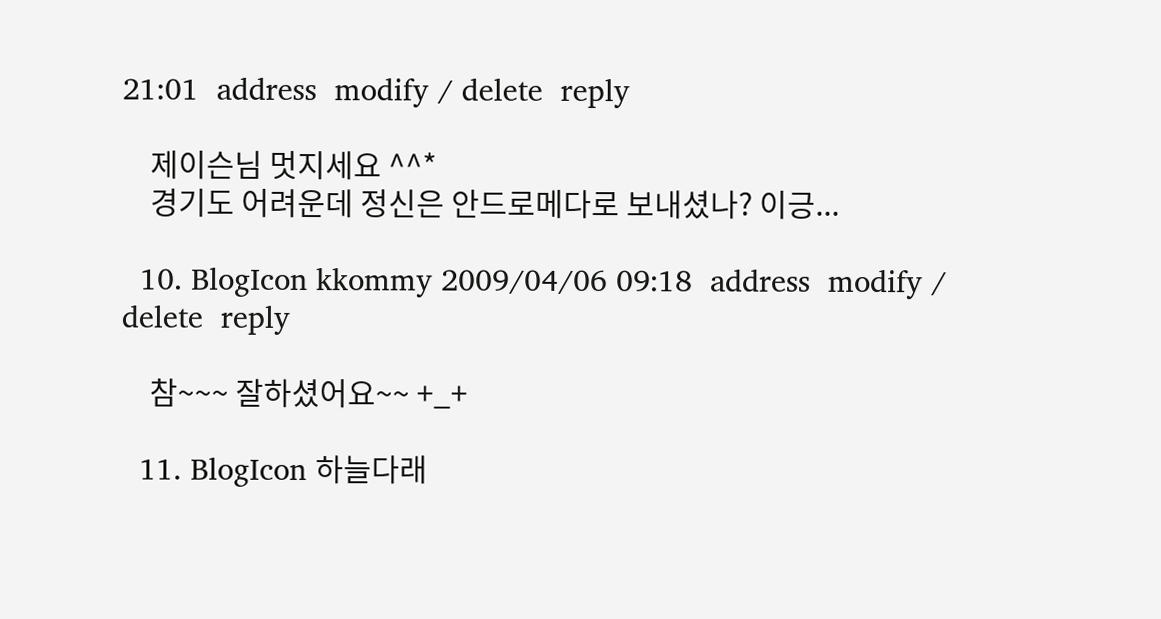21:01  address  modify / delete  reply

    제이슨님 멋지세요 ^^*
    경기도 어려운데 정신은 안드로메다로 보내셨나? 이긍...

  10. BlogIcon kkommy 2009/04/06 09:18  address  modify / delete  reply

    참~~~ 잘하셨어요~~ +_+

  11. BlogIcon 하늘다래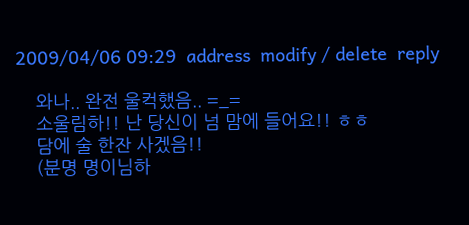2009/04/06 09:29  address  modify / delete  reply

    와나.. 완전 울컥했음.. =_=
    소울림하!! 난 당신이 넘 맘에 들어요!! ㅎㅎ
    담에 술 한잔 사겠음!!
    (분명 명이님하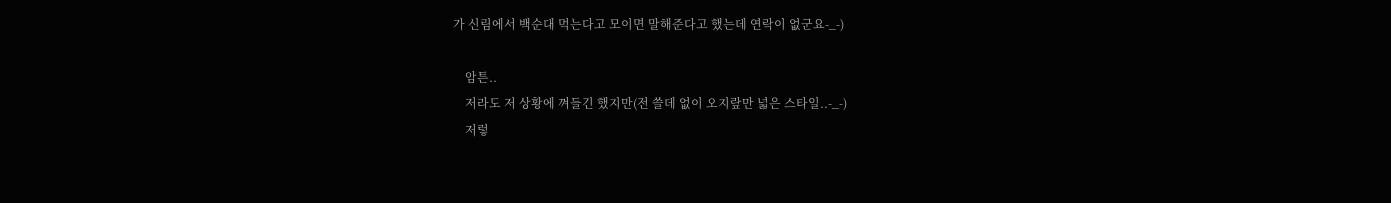가 신림에서 백순대 먹는다고 모이면 말해준다고 했는데 연락이 없군요-_-)

    암튼..
    저라도 저 상황에 껴들긴 했지만(전 쓸데 없이 오지랖만 넓은 스타일..-_-)
    저렇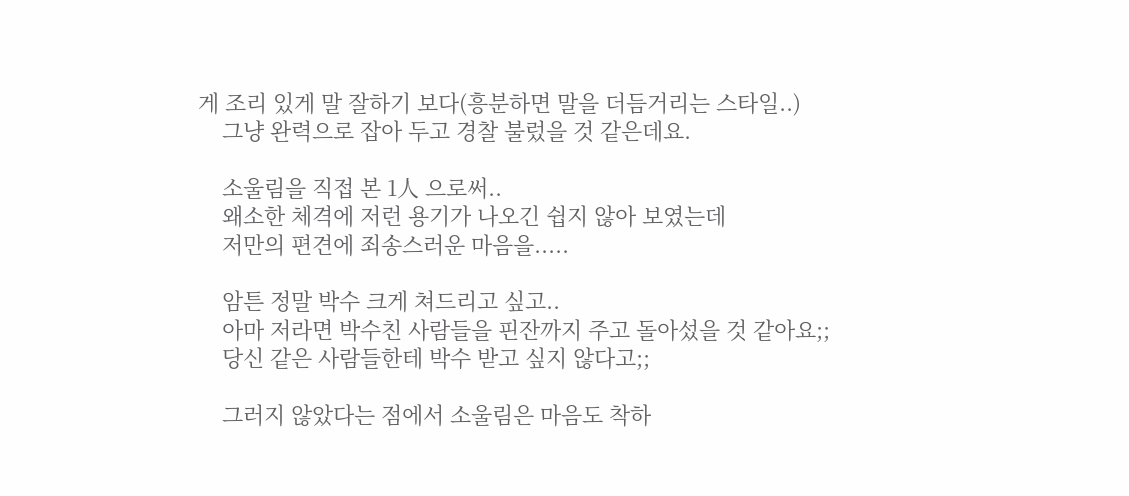게 조리 있게 말 잘하기 보다(흥분하면 말을 더듬거리는 스타일..)
    그냥 완력으로 잡아 두고 경찰 불렀을 것 같은데요.

    소울림을 직접 본 1人 으로써..
    왜소한 체격에 저런 용기가 나오긴 쉽지 않아 보였는데
    저만의 편견에 죄송스러운 마음을.....

    암튼 정말 박수 크게 쳐드리고 싶고..
    아마 저라면 박수친 사람들을 핀잔까지 주고 돌아섰을 것 같아요;;
    당신 같은 사람들한테 박수 받고 싶지 않다고;;

    그러지 않았다는 점에서 소울림은 마음도 착하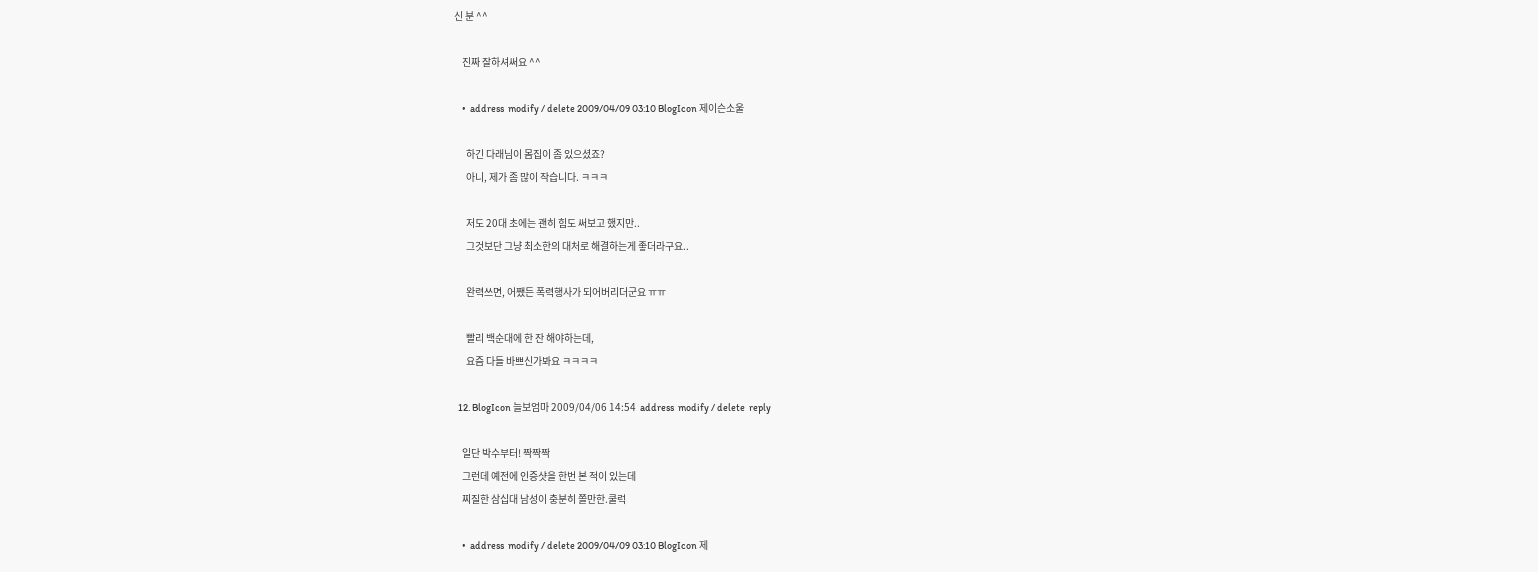신 분 ^^

    진짜 잘하셔써요 ^^

    •  address  modify / delete 2009/04/09 03:10 BlogIcon 제이슨소울

      하긴 다래님이 몸집이 좀 있으셨죠?
      아니, 제가 좀 많이 작습니다. ㅋㅋㅋ

      저도 20대 초에는 괜히 힘도 써보고 했지만..
      그것보단 그냥 최소한의 대처로 해결하는게 좋더라구요..

      완력쓰면, 어쨌든 폭력행사가 되어버리더군요 ㅠㅠ

      빨리 백순대에 한 잔 해야하는데,
      요즘 다들 바쁘신가봐요 ㅋㅋㅋㅋ

  12. BlogIcon 늘보엄마 2009/04/06 14:54  address  modify / delete  reply

    일단 박수부터! 짝짝짝
    그런데 예전에 인증샷을 한번 본 적이 있는데
    찌질한 삼십대 남성이 충분히 쫄만한.쿨럭

    •  address  modify / delete 2009/04/09 03:10 BlogIcon 제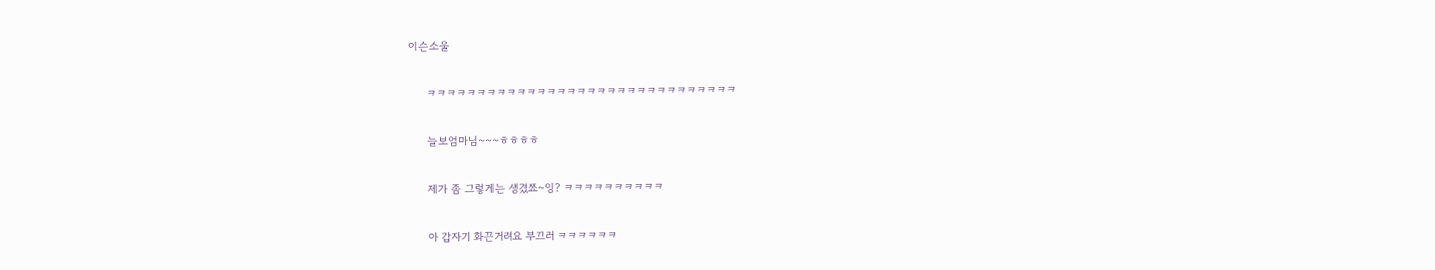이슨소울

      ㅋㅋㅋㅋㅋㅋㅋㅋㅋㅋㅋㅋㅋㅋㅋㅋㅋㅋㅋㅋㅋㅋㅋㅋㅋㅋㅋㅋㅋㅋㅋ

      늘보엄마님~~~ㅎㅎㅎㅎ

      제가 좀 그렇게는 생겼쬬~잉? ㅋㅋㅋㅋㅋㅋㅋㅋㅋㅋ

      아 갑자기 화끈거려요 부끄러 ㅋㅋㅋㅋㅋㅋ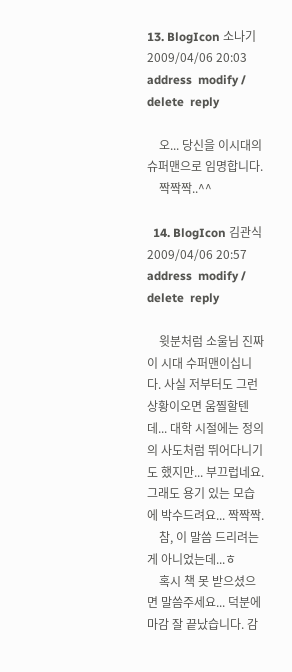13. BlogIcon 소나기 2009/04/06 20:03  address  modify / delete  reply

    오... 당신을 이시대의 슈퍼맨으로 임명합니다.
    짝짝짝..^^

  14. BlogIcon 김관식 2009/04/06 20:57  address  modify / delete  reply

    윗분처럼 소울님 진짜 이 시대 수퍼맨이십니다. 사실 저부터도 그런 상황이오면 움찔할텐데... 대학 시절에는 정의의 사도처럼 뛰어다니기도 했지만... 부끄럽네요. 그래도 용기 있는 모습에 박수드려요... 짝짝짝.
    참, 이 말씀 드리려는 게 아니었는데...ㅎ
    혹시 책 못 받으셨으면 말씀주세요... 덕분에 마감 잘 끝났습니다. 감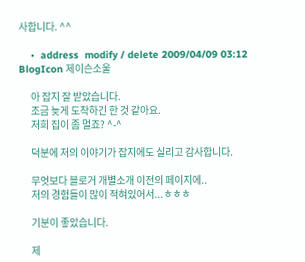사합니다. ^^

    •  address  modify / delete 2009/04/09 03:12 BlogIcon 제이슨소울

      아 잡지 잘 받았습니다.
      조금 늦게 도착하긴 한 것 같아요.
      저희 집이 좀 멀죠? ^-^

      덕분에 저의 이야기가 잡지에도 실리고 감사합니다.

      무엇보다 블로거 개별소개 이전의 페이지에..
      저의 경험들이 많이 적혀있어서...ㅎㅎㅎ

      기분이 좋았습니다.

      제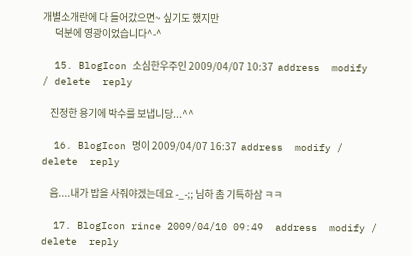개별소개란에 다 들어갔으면~ 싶기도 했지만
      덕분에 영광이었습니다^-^

  15. BlogIcon 소심한우주인 2009/04/07 10:37  address  modify / delete  reply

    진정한 용기에 박수를 보냅니당...^^

  16. BlogIcon 명이 2009/04/07 16:37  address  modify / delete  reply

    음....내가 밥을 사줘야겠는데요 -_-;; 님하 촘 기특하삼 ㅋㅋ

  17. BlogIcon rince 2009/04/10 09:49  address  modify / delete  reply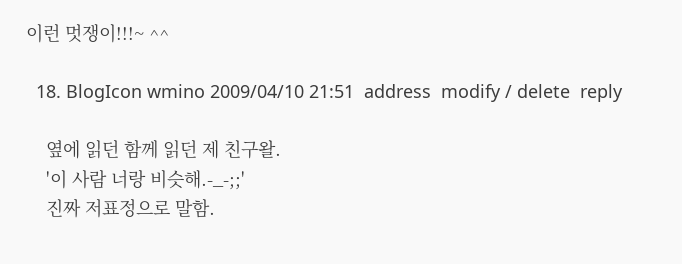이런 멋쟁이!!!~ ^^

  18. BlogIcon wmino 2009/04/10 21:51  address  modify / delete  reply

    옆에 읽던 함께 읽던 제 친구왈.
    '이 사람 너랑 비슷해.-_-;;'
    진짜 저표정으로 말함.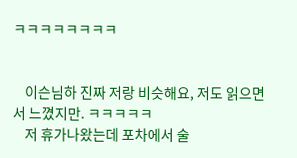ㅋㅋㅋㅋㅋㅋㅋㅋ


    이슨님하 진짜 저랑 비슷해요, 저도 읽으면서 느꼈지만. ㅋㅋㅋㅋㅋ
    저 휴가나왔는데 포차에서 술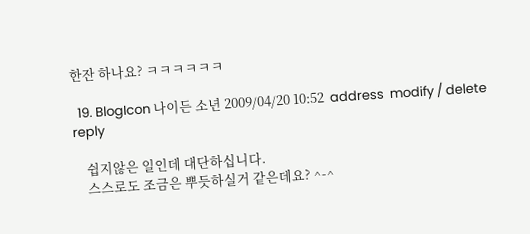한잔 하나요? ㅋㅋㅋㅋㅋㅋ

  19. BlogIcon 나이든 소년 2009/04/20 10:52  address  modify / delete  reply

    쉽지않은 일인데 대단하십니다.
    스스로도 조금은 뿌듯하실거 같은데요? ^-^